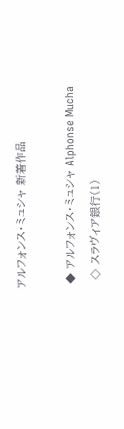アルフォンス・ミュシャ 新着作品

 ◆ アルフォンス・ミュシャ Alphonse Mucha
  ◇ スラヴィア銀行(1)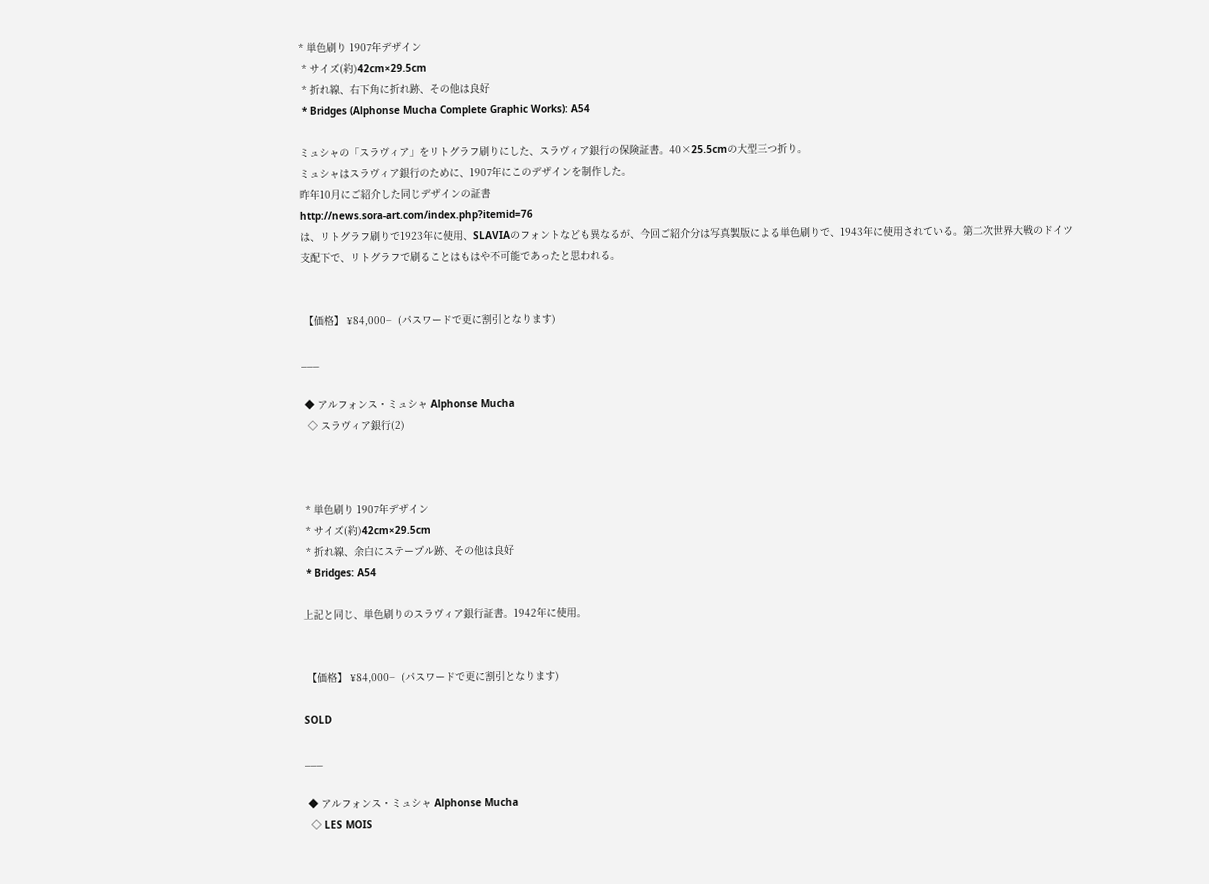* 単色刷り 1907年デザイン
 * サイズ(約)42cm×29.5cm
 * 折れ線、右下角に折れ跡、その他は良好
 * Bridges (Alphonse Mucha Complete Graphic Works): A54

ミュシャの「スラヴィア」をリトグラフ刷りにした、スラヴィア銀行の保険証書。40×25.5cmの大型三つ折り。
ミュシャはスラヴィア銀行のために、1907年にこのデザインを制作した。
昨年10月にご紹介した同じデザインの証書
http://news.sora-art.com/index.php?itemid=76
は、リトグラフ刷りで1923年に使用、SLAVIAのフォントなども異なるが、今回ご紹介分は写真製版による単色刷りで、1943年に使用されている。第二次世界大戦のドイツ支配下で、リトグラフで刷ることはもはや不可能であったと思われる。


 【価格】 ¥84,000−  (パスワードで更に割引となります)

___

 ◆ アルフォンス・ミュシャ Alphonse Mucha
  ◇ スラヴィア銀行(2)



 * 単色刷り 1907年デザイン
 * サイズ(約)42cm×29.5cm
 * 折れ線、余白にステープル跡、その他は良好
 * Bridges: A54

上記と同じ、単色刷りのスラヴィア銀行証書。1942年に使用。


 【価格】 ¥84,000−  (パスワードで更に割引となります)

SOLD

___

 ◆ アルフォンス・ミュシャ Alphonse Mucha
  ◇ LES MOIS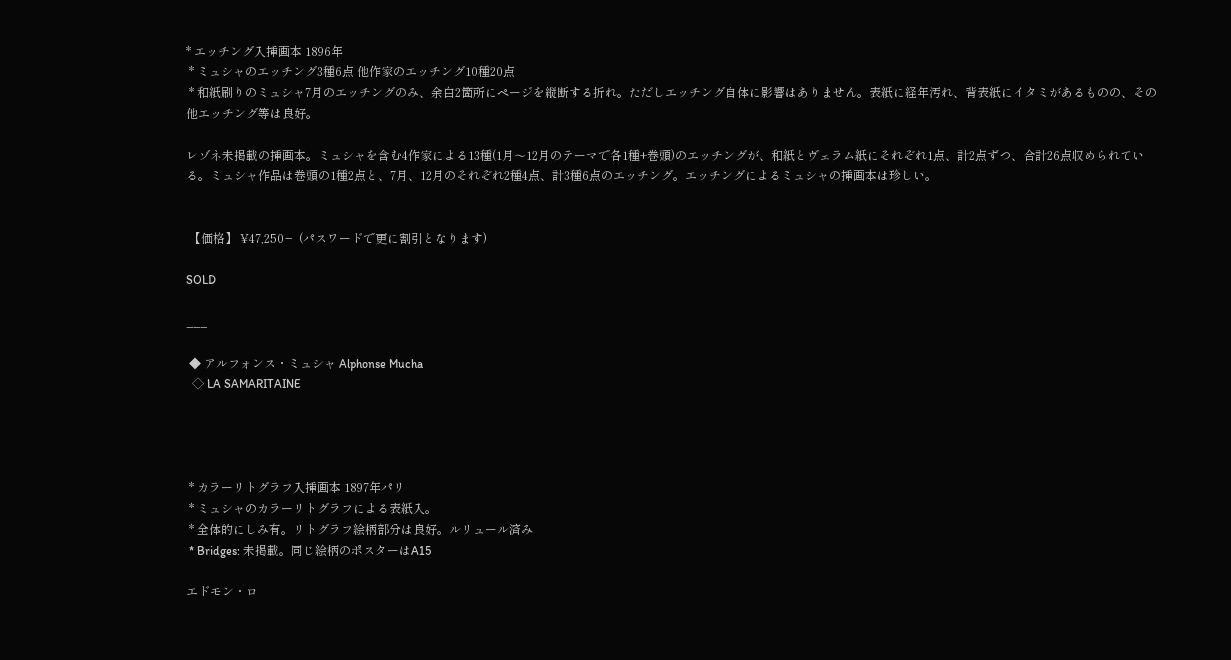* エッチング入挿画本 1896年
 * ミュシャのエッチング3種6点 他作家のエッチング10種20点
 * 和紙刷りのミュシャ7月のエッチングのみ、余白2箇所にページを縦断する折れ。ただしエッチング自体に影響はありません。表紙に経年汚れ、背表紙にイタミがあるものの、その他エッチング等は良好。

レゾネ未掲載の挿画本。ミュシャを含む4作家による13種(1月〜12月のテーマで各1種+巻頭)のエッチングが、和紙とヴェラム紙にそれぞれ1点、計2点ずつ、合計26点収められている。ミュシャ作品は巻頭の1種2点と、7月、12月のそれぞれ2種4点、計3種6点のエッチング。エッチングによるミュシャの挿画本は珍しい。


 【価格】 ¥47,250−  (パスワードで更に割引となります)

SOLD

___

 ◆ アルフォンス・ミュシャ Alphonse Mucha
  ◇ LA SAMARITAINE




 * カラーリトグラフ入挿画本 1897年パリ
 * ミュシャのカラーリトグラフによる表紙入。
 * 全体的にしみ有。リトグラフ絵柄部分は良好。ルリュール済み
 * Bridges: 未掲載。同じ絵柄のポスターはA15

エドモン・ロ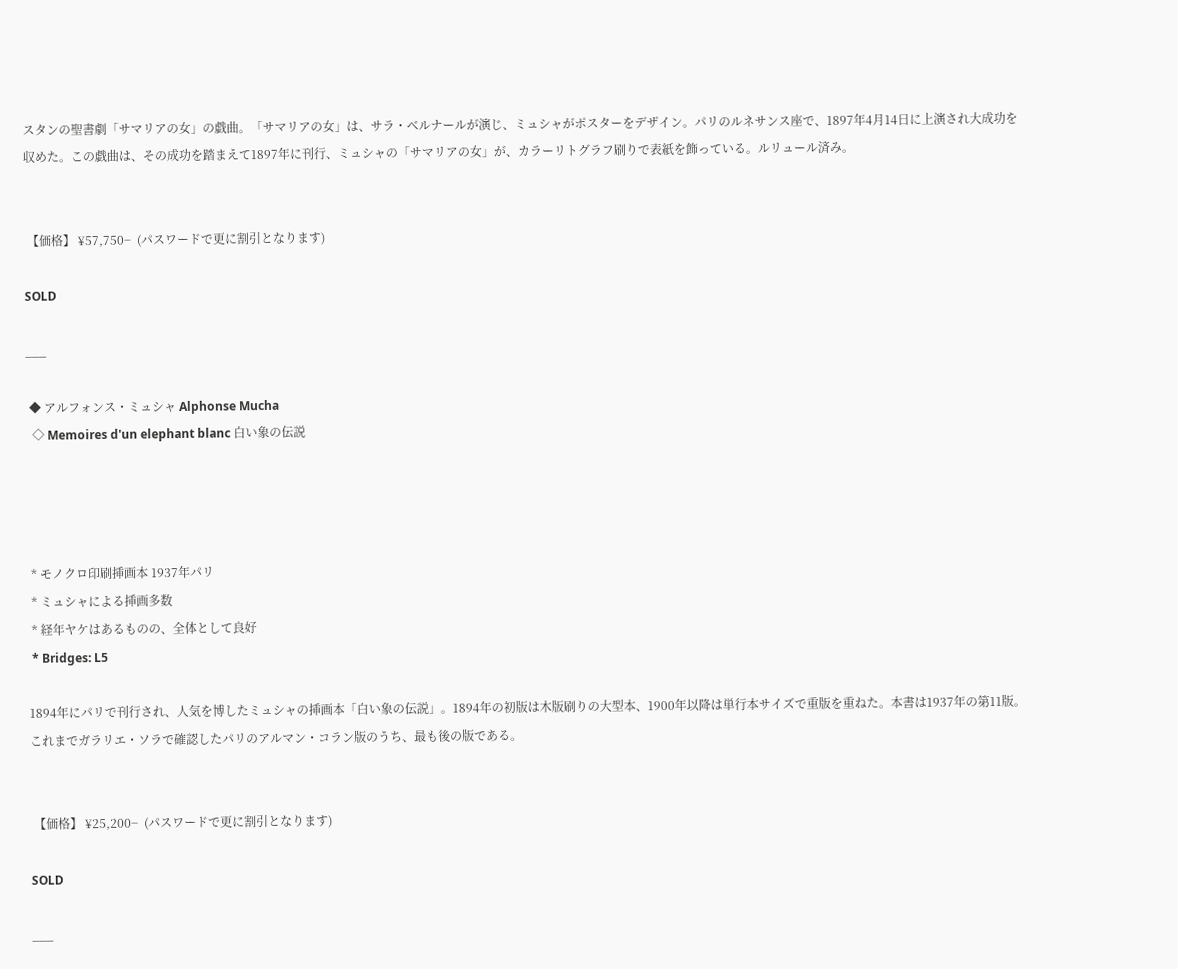スタンの聖書劇「サマリアの女」の戯曲。「サマリアの女」は、サラ・ベルナールが演じ、ミュシャがポスターをデザイン。パリのルネサンス座で、1897年4月14日に上演され大成功を収めた。この戯曲は、その成功を踏まえて1897年に刊行、ミュシャの「サマリアの女」が、カラーリトグラフ刷りで表紙を飾っている。ルリュール済み。


 【価格】 ¥57,750−  (パスワードで更に割引となります)

SOLD

___

 ◆ アルフォンス・ミュシャ Alphonse Mucha
  ◇ Memoires d'un elephant blanc 白い象の伝説




 * モノクロ印刷挿画本 1937年パリ
 * ミュシャによる挿画多数
 * 経年ヤケはあるものの、全体として良好
 * Bridges: L5

1894年にパリで刊行され、人気を博したミュシャの挿画本「白い象の伝説」。1894年の初版は木版刷りの大型本、1900年以降は単行本サイズで重版を重ねた。本書は1937年の第11版。これまでガラリエ・ソラで確認したパリのアルマン・コラン版のうち、最も後の版である。


 【価格】 ¥25,200−  (パスワードで更に割引となります)

SOLD

___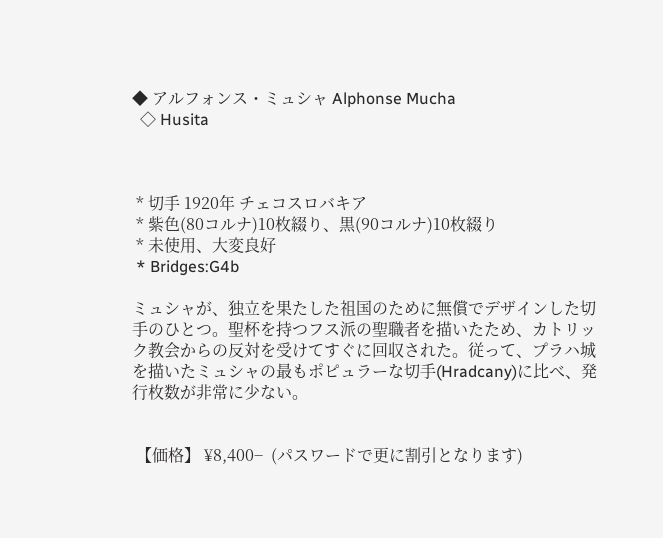◆ アルフォンス・ミュシャ Alphonse Mucha
  ◇ Husita



 * 切手 1920年 チェコスロバキア
 * 紫色(80コルナ)10枚綴り、黒(90コルナ)10枚綴り
 * 未使用、大変良好
 * Bridges:G4b

ミュシャが、独立を果たした祖国のために無償でデザインした切手のひとつ。聖杯を持つフス派の聖職者を描いたため、カトリック教会からの反対を受けてすぐに回収された。従って、プラハ城を描いたミュシャの最もポピュラーな切手(Hradcany)に比べ、発行枚数が非常に少ない。


 【価格】 ¥8,400−  (パスワードで更に割引となります)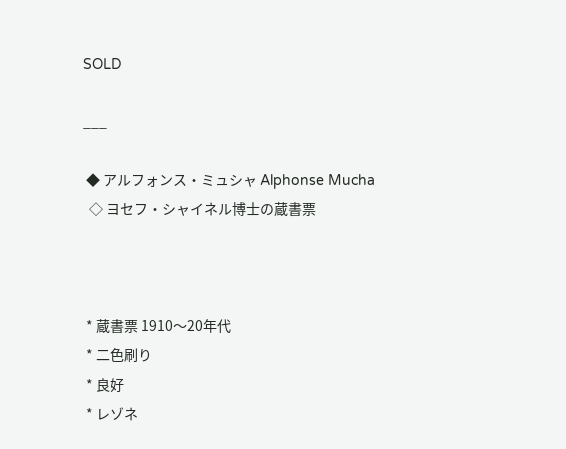SOLD

___

 ◆ アルフォンス・ミュシャ Alphonse Mucha
  ◇ ヨセフ・シャイネル博士の蔵書票



 * 蔵書票 1910〜20年代
 * 二色刷り
 * 良好
 * レゾネ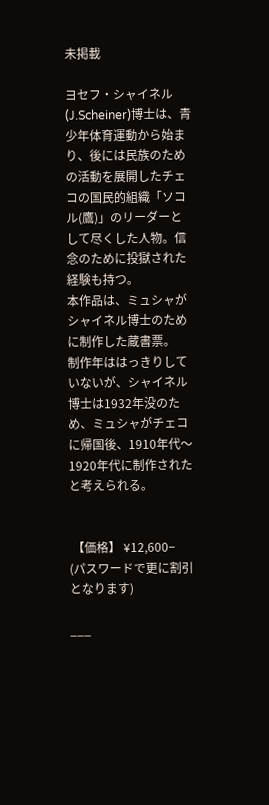未掲載

ヨセフ・シャイネル(J.Scheiner)博士は、青少年体育運動から始まり、後には民族のための活動を展開したチェコの国民的組織「ソコル(鷹)」のリーダーとして尽くした人物。信念のために投獄された経験も持つ。
本作品は、ミュシャがシャイネル博士のために制作した蔵書票。
制作年ははっきりしていないが、シャイネル博士は1932年没のため、ミュシャがチェコに帰国後、1910年代〜1920年代に制作されたと考えられる。


 【価格】 ¥12,600−  (パスワードで更に割引となります)

___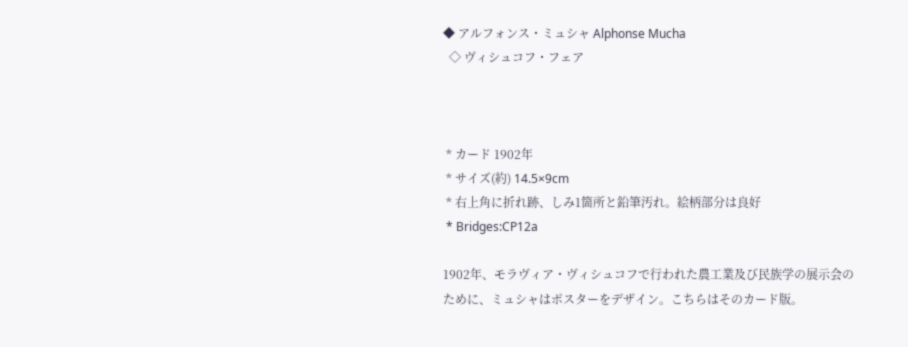◆ アルフォンス・ミュシャ Alphonse Mucha
  ◇ ヴィシュコフ・フェア



 * カード 1902年
 * サイズ(約) 14.5×9cm
 * 右上角に折れ跡、しみ1箇所と鉛筆汚れ。絵柄部分は良好
 * Bridges:CP12a

1902年、モラヴィア・ヴィシュコフで行われた農工業及び民族学の展示会のために、ミュシャはポスターをデザイン。こちらはそのカード版。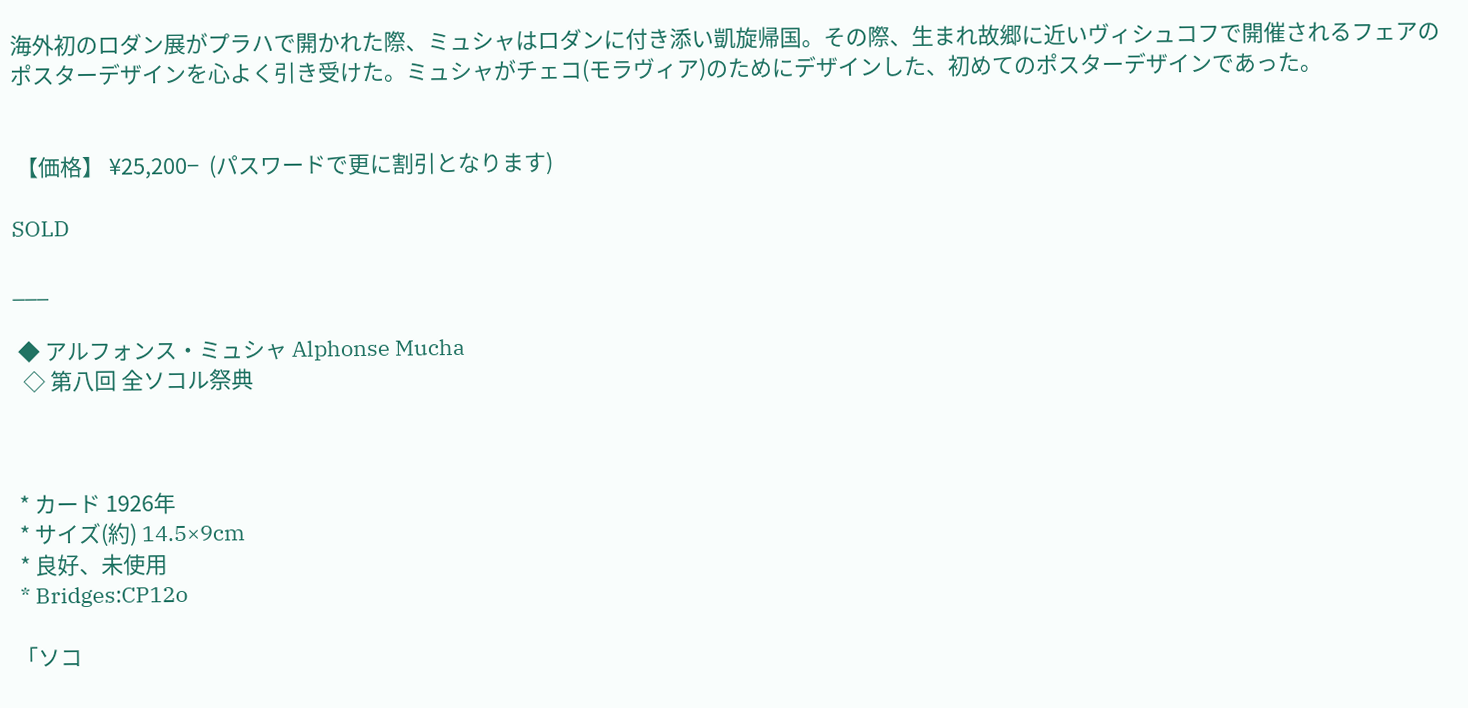海外初のロダン展がプラハで開かれた際、ミュシャはロダンに付き添い凱旋帰国。その際、生まれ故郷に近いヴィシュコフで開催されるフェアのポスターデザインを心よく引き受けた。ミュシャがチェコ(モラヴィア)のためにデザインした、初めてのポスターデザインであった。


 【価格】 ¥25,200−  (パスワードで更に割引となります)

SOLD

___

 ◆ アルフォンス・ミュシャ Alphonse Mucha
  ◇ 第八回 全ソコル祭典



 * カード 1926年
 * サイズ(約) 14.5×9cm
 * 良好、未使用
 * Bridges:CP12o

「ソコ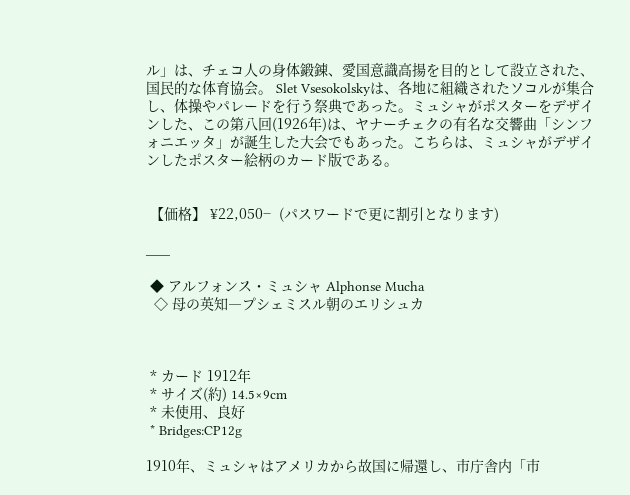ル」は、チェコ人の身体鍛錬、愛国意識高揚を目的として設立された、国民的な体育協会。 Slet Vsesokolskyは、各地に組織されたソコルが集合し、体操やパレードを行う祭典であった。ミュシャがポスターをデザインした、この第八回(1926年)は、ヤナーチェクの有名な交響曲「シンフォニエッタ」が誕生した大会でもあった。こちらは、ミュシャがデザインしたポスター絵柄のカード版である。


 【価格】 ¥22,050−  (パスワードで更に割引となります)

___

 ◆ アルフォンス・ミュシャ Alphonse Mucha
  ◇ 母の英知―プシェミスル朝のエリシュカ



 * カード 1912年
 * サイズ(約) 14.5×9cm
 * 未使用、良好
 * Bridges:CP12g

1910年、ミュシャはアメリカから故国に帰還し、市庁舎内「市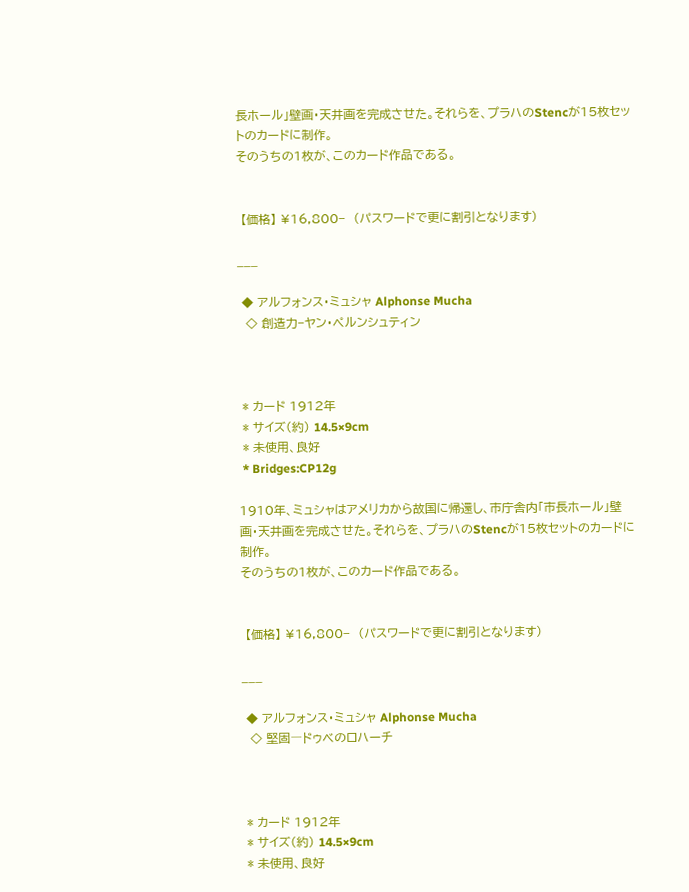長ホール」壁画・天井画を完成させた。それらを、プラハのStencが15枚セットのカードに制作。
そのうちの1枚が、このカード作品である。


 【価格】 ¥16,800−  (パスワードで更に割引となります)

___

 ◆ アルフォンス・ミュシャ Alphonse Mucha
  ◇ 創造力−ヤン・ペルンシュティン



 * カード 1912年
 * サイズ(約) 14.5×9cm
 * 未使用、良好
 * Bridges:CP12g

1910年、ミュシャはアメリカから故国に帰還し、市庁舎内「市長ホール」壁画・天井画を完成させた。それらを、プラハのStencが15枚セットのカードに制作。
そのうちの1枚が、このカード作品である。


 【価格】 ¥16,800−  (パスワードで更に割引となります)

___

 ◆ アルフォンス・ミュシャ Alphonse Mucha
  ◇ 堅固―ドゥベのロハーチ



 * カード 1912年
 * サイズ(約) 14.5×9cm
 * 未使用、良好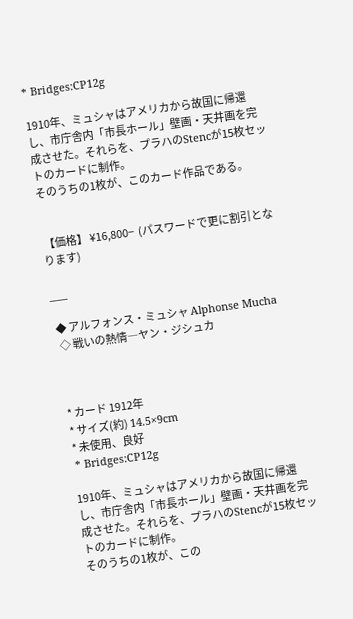* Bridges:CP12g

1910年、ミュシャはアメリカから故国に帰還し、市庁舎内「市長ホール」壁画・天井画を完成させた。それらを、プラハのStencが15枚セットのカードに制作。
そのうちの1枚が、このカード作品である。


 【価格】 ¥16,800−  (パスワードで更に割引となります)

___

 ◆ アルフォンス・ミュシャ Alphonse Mucha
  ◇ 戦いの熱情―ヤン・ジシュカ



 * カード 1912年
 * サイズ(約) 14.5×9cm
 * 未使用、良好
 * Bridges:CP12g

1910年、ミュシャはアメリカから故国に帰還し、市庁舎内「市長ホール」壁画・天井画を完成させた。それらを、プラハのStencが15枚セットのカードに制作。
そのうちの1枚が、この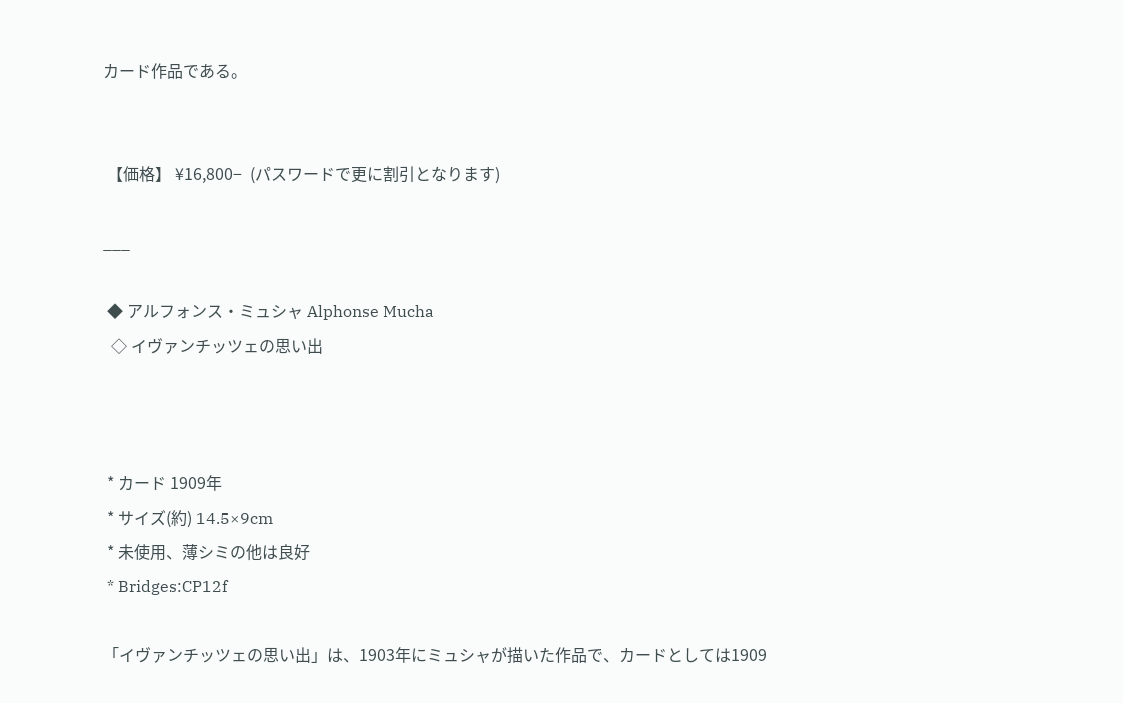カード作品である。


 【価格】 ¥16,800−  (パスワードで更に割引となります)

___

 ◆ アルフォンス・ミュシャ Alphonse Mucha
  ◇ イヴァンチッツェの思い出



 * カード 1909年
 * サイズ(約) 14.5×9cm
 * 未使用、薄シミの他は良好
 * Bridges:CP12f

「イヴァンチッツェの思い出」は、1903年にミュシャが描いた作品で、カードとしては1909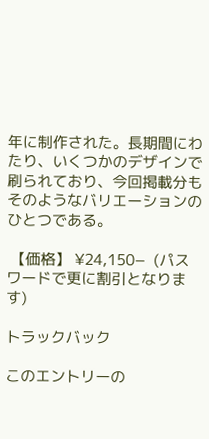年に制作された。長期間にわたり、いくつかのデザインで刷られており、今回掲載分もそのようなバリエーションのひとつである。

 【価格】 ¥24,150−  (パスワードで更に割引となります)

トラックバック

このエントリーの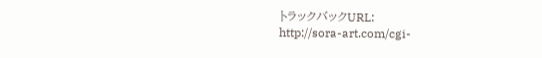トラックバックURL:
http://sora-art.com/cgi-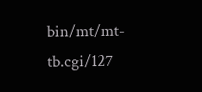bin/mt/mt-tb.cgi/127